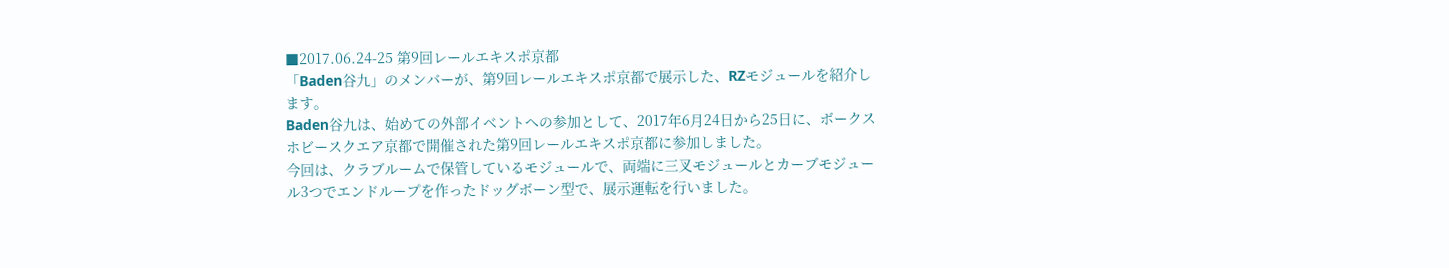■2017.06.24-25 第9回レールエキスポ京都
「Baden谷九」のメンバーが、第9回レールエキスポ京都で展示した、RZモジュールを紹介します。
Baden谷九は、始めての外部イベントへの参加として、2017年6月24日から25日に、ボークス ホビースクエア京都で開催された第9回レールエキスポ京都に参加しました。
今回は、クラブルームで保管しているモジュールで、両端に三叉モジュールとカーブモジュール3つでエンドループを作ったドッグボーン型で、展示運転を行いました。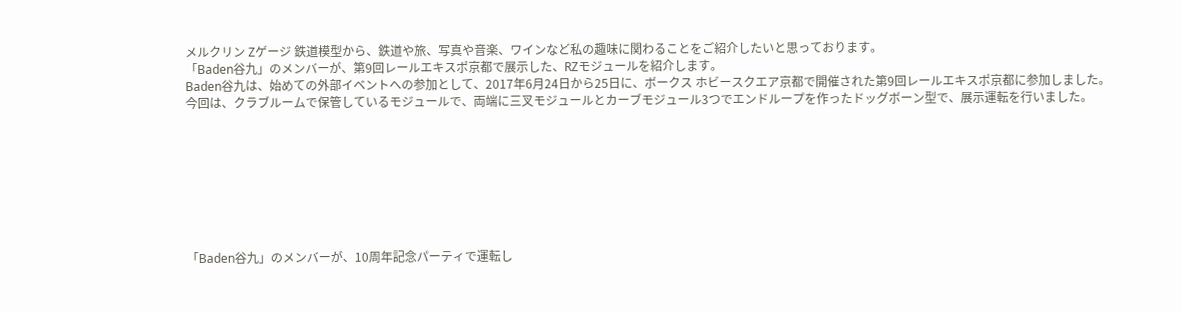メルクリン Zゲージ 鉄道模型から、鉄道や旅、写真や音楽、ワインなど私の趣味に関わることをご紹介したいと思っております。
「Baden谷九」のメンバーが、第9回レールエキスポ京都で展示した、RZモジュールを紹介します。
Baden谷九は、始めての外部イベントへの参加として、2017年6月24日から25日に、ボークス ホビースクエア京都で開催された第9回レールエキスポ京都に参加しました。
今回は、クラブルームで保管しているモジュールで、両端に三叉モジュールとカーブモジュール3つでエンドループを作ったドッグボーン型で、展示運転を行いました。








「Baden谷九」のメンバーが、10周年記念パーティで運転し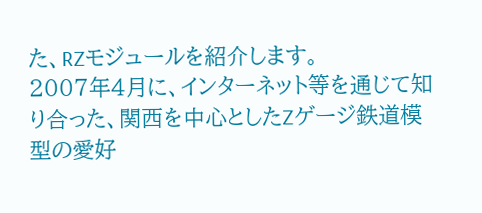た、RZモジュールを紹介します。
2007年4月に、インターネット等を通じて知り合った、関西を中心としたZゲージ鉄道模型の愛好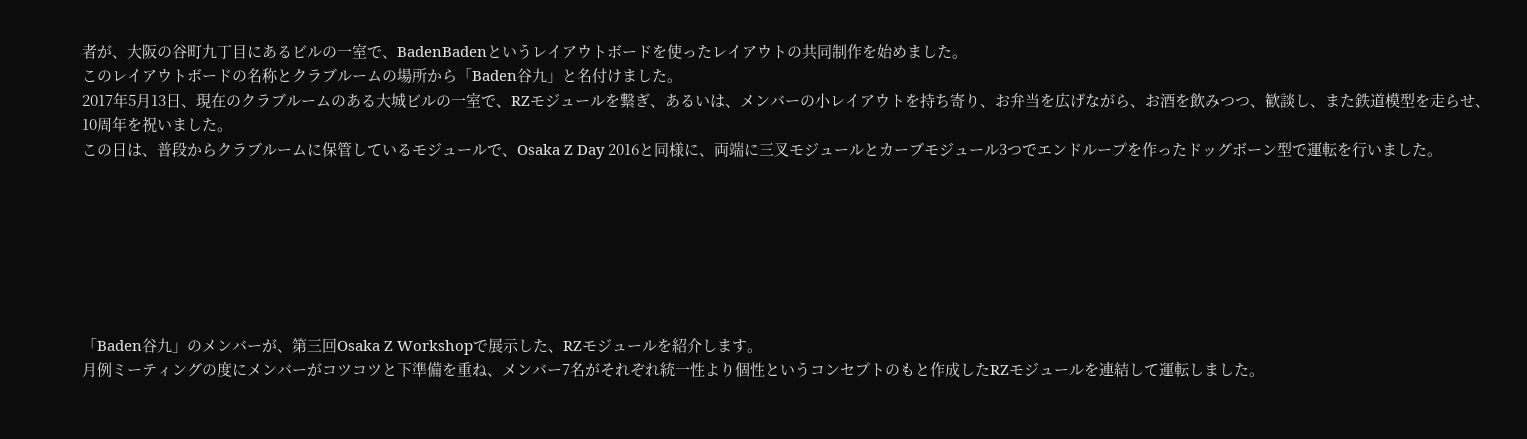者が、大阪の谷町九丁目にあるビルの一室で、BadenBadenというレイアウトボードを使ったレイアウトの共同制作を始めました。
このレイアウトボードの名称とクラブルームの場所から「Baden谷九」と名付けました。
2017年5月13日、現在のクラブルームのある大城ビルの一室で、RZモジュールを繋ぎ、あるいは、メンバーの小レイアウトを持ち寄り、お弁当を広げながら、お酒を飲みつつ、歓談し、また鉄道模型を走らせ、10周年を祝いました。
この日は、普段からクラブルームに保管しているモジュールで、Osaka Z Day 2016と同様に、両端に三叉モジュールとカーブモジュール3つでエンドループを作ったドッグボーン型で運転を行いました。







「Baden谷九」のメンバーが、第三回Osaka Z Workshopで展示した、RZモジュールを紹介します。
月例ミーティングの度にメンバーがコツコツと下準備を重ね、メンバー7名がそれぞれ統一性より個性というコンセプトのもと作成したRZモジュールを連結して運転しました。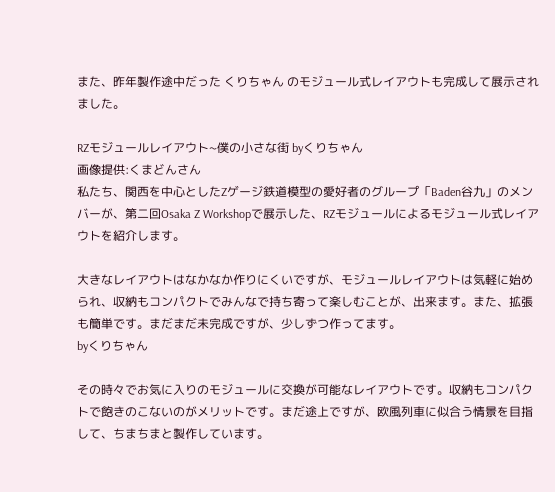また、昨年製作途中だった くりちゃん のモジュール式レイアウトも完成して展示されました。

RZモジュールレイアウト~僕の小さな街 byくりちゃん
画像提供:くまどんさん
私たち、関西を中心としたZゲージ鉄道模型の愛好者のグループ「Baden谷九」のメンバーが、第二回Osaka Z Workshopで展示した、RZモジュールによるモジュール式レイアウトを紹介します。

大きなレイアウトはなかなか作りにくいですが、モジュールレイアウトは気軽に始められ、収納もコンパクトでみんなで持ち寄って楽しむことが、出来ます。また、拡張も簡単です。まだまだ未完成ですが、少しずつ作ってます。
byくりちゃん

その時々でお気に入りのモジュールに交換が可能なレイアウトです。収納もコンパクトで飽きのこないのがメリットです。まだ途上ですが、欧風列車に似合う情景を目指して、ちまちまと製作しています。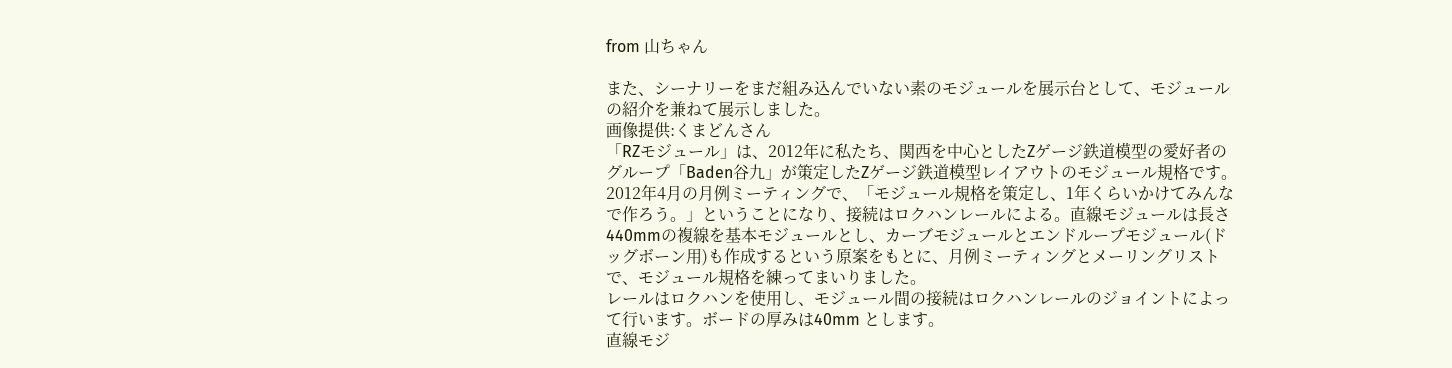from 山ちゃん

また、シーナリーをまだ組み込んでいない素のモジュールを展示台として、モジュールの紹介を兼ねて展示しました。
画像提供:くまどんさん
「RZモジュール」は、2012年に私たち、関西を中心としたZゲージ鉄道模型の愛好者のグループ「Baden谷九」が策定したZゲージ鉄道模型レイアウトのモジュール規格です。
2012年4月の月例ミーティングで、「モジュール規格を策定し、1年くらいかけてみんなで作ろう。」ということになり、接続はロクハンレールによる。直線モジュールは長さ440mmの複線を基本モジュールとし、カーブモジュールとエンドループモジュール(ドッグボーン用)も作成するという原案をもとに、月例ミーティングとメーリングリストで、モジュール規格を練ってまいりました。
レールはロクハンを使用し、モジュール間の接続はロクハンレールのジョイントによって行います。ボードの厚みは40mm とします。
直線モジ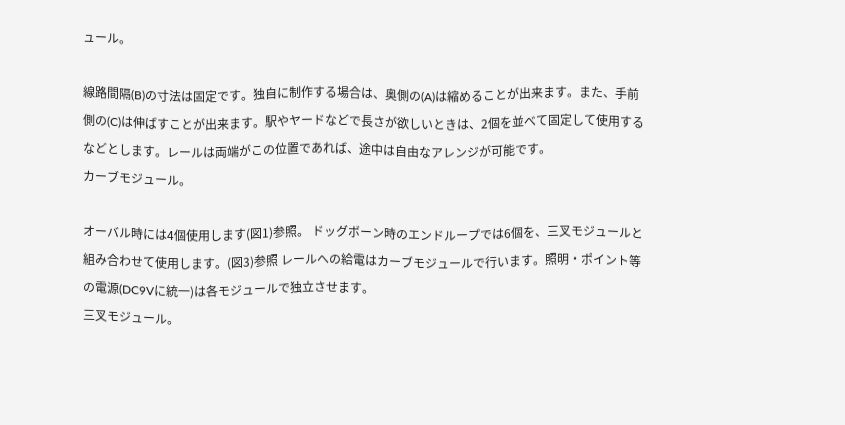ュール。

線路間隔(B)の寸法は固定です。独自に制作する場合は、奥側の(A)は縮めることが出来ます。また、手前側の(C)は伸ばすことが出来ます。駅やヤードなどで長さが欲しいときは、2個を並べて固定して使用するなどとします。レールは両端がこの位置であれば、途中は自由なアレンジが可能です。
カーブモジュール。

オーバル時には4個使用します(図1)参照。 ドッグボーン時のエンドループでは6個を、三叉モジュールと組み合わせて使用します。(図3)参照 レールへの給電はカーブモジュールで行います。照明・ポイント等の電源(DC9Vに統一)は各モジュールで独立させます。
三叉モジュール。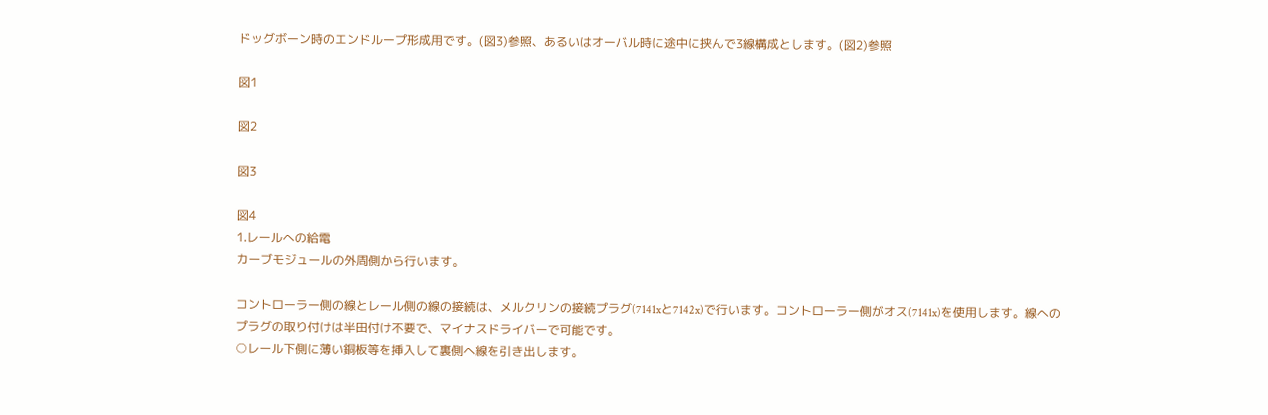ドッグボーン時のエンドループ形成用です。(図3)参照、あるいはオーバル時に途中に挟んで3線構成とします。(図2)参照

図1

図2

図3

図4
1.レールへの給電
カーブモジュールの外周側から行います。

コントローラー側の線とレール側の線の接続は、メルクリンの接続プラグ(7141xと7142x)で行います。コントローラー側がオス(7141x)を使用します。線へのプラグの取り付けは半田付け不要で、マイナスドライバーで可能です。
○レール下側に薄い銅板等を挿入して裏側へ線を引き出します。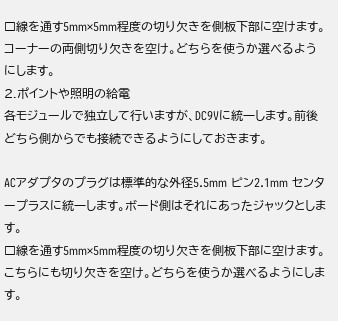□線を通す5mm×5mm程度の切り欠きを側板下部に空けます。
コーナーの両側切り欠きを空け。どちらを使うか選べるようにします。
2.ポイントや照明の給電
各モジュールで独立して行いますが、DC9Vに統一します。前後どちら側からでも接続できるようにしておきます。

ACアダプタのプラグは標準的な外径5.5mm ピン2.1mm センタープラスに統一します。ボード側はそれにあったジャックとします。
□線を通す5mm×5mm程度の切り欠きを側板下部に空けます。
こちらにも切り欠きを空け。どちらを使うか選べるようにします。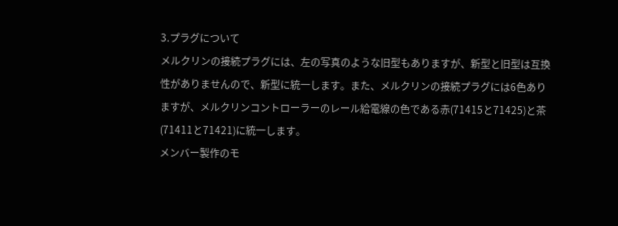3.プラグについて
メルクリンの接続プラグには、左の写真のような旧型もありますが、新型と旧型は互換性がありませんので、新型に統一します。また、メルクリンの接続プラグには6色ありますが、メルクリンコントローラーのレール給電線の色である赤(71415と71425)と茶(71411と71421)に統一します。
メンバー製作のモ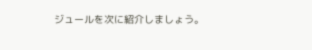ジュールを次に紹介しましょう。